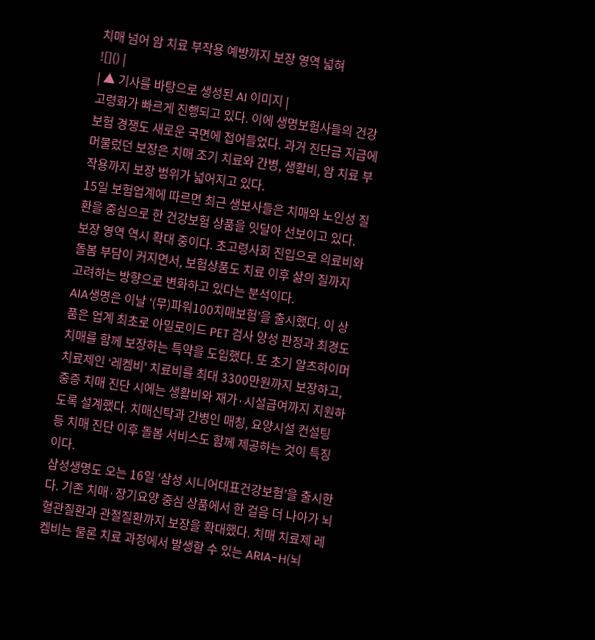치매 넘어 암 치료 부작용 예방까지 보장 영역 넓혀
![]() |
| ▲ 기사를 바탕으로 생성된 AI 이미지 |
고령화가 빠르게 진행되고 있다. 이에 생명보험사들의 건강보험 경쟁도 새로운 국면에 접어들었다. 과거 진단금 지급에 머물렀던 보장은 치매 조기 치료와 간병, 생활비, 암 치료 부작용까지 보장 범위가 넓어지고 있다.
15일 보험업계에 따르면 최근 생보사들은 치매와 노인성 질환을 중심으로 한 건강보험 상품을 잇달아 선보이고 있다. 보장 영역 역시 확대 중이다. 초고령사회 진입으로 의료비와 돌봄 부담이 커지면서, 보험상품도 치료 이후 삶의 질까지 고려하는 방향으로 변화하고 있다는 분석이다.
AIA생명은 이날 ‘(무)파워100치매보험’을 출시했다. 이 상품은 업계 최초로 아밀로이드 PET 검사 양성 판정과 최경도치매를 함께 보장하는 특약을 도입했다. 또 초기 알츠하이머 치료제인 ‘레켐비’ 치료비를 최대 3300만원까지 보장하고, 중증 치매 진단 시에는 생활비와 재가·시설급여까지 지원하도록 설계했다. 치매신탁과 간병인 매칭, 요양시설 컨설팅 등 치매 진단 이후 돌봄 서비스도 함께 제공하는 것이 특징이다.
삼성생명도 오는 16일 ‘삼성 시니어대표건강보험’을 출시한다. 기존 치매·장기요양 중심 상품에서 한 걸음 더 나아가 뇌혈관질환과 관절질환까지 보장을 확대했다. 치매 치료제 레켐비는 물론 치료 과정에서 발생할 수 있는 ARIA-H(뇌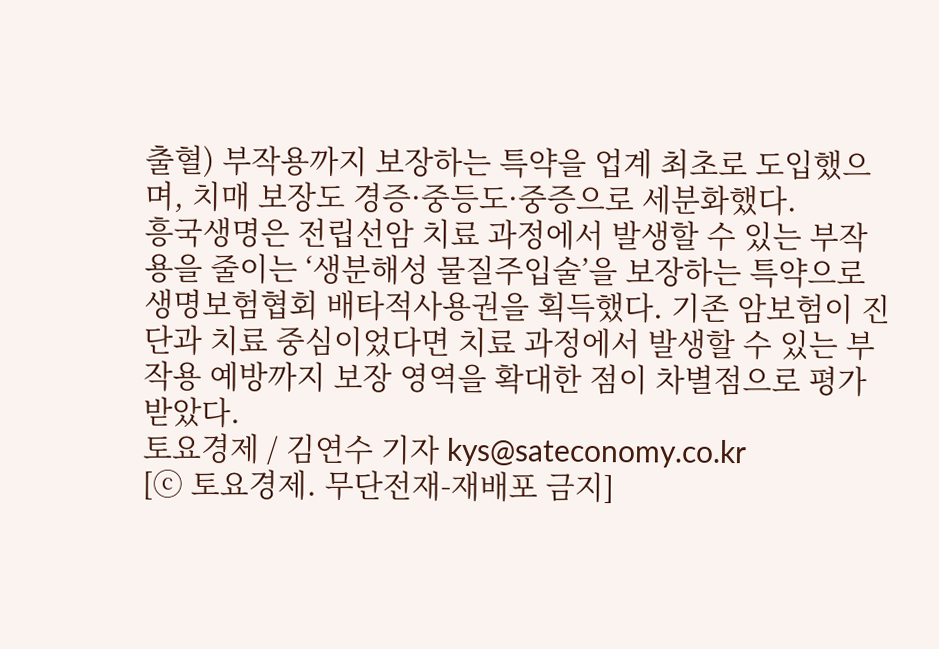출혈) 부작용까지 보장하는 특약을 업계 최초로 도입했으며, 치매 보장도 경증·중등도·중증으로 세분화했다.
흥국생명은 전립선암 치료 과정에서 발생할 수 있는 부작용을 줄이는 ‘생분해성 물질주입술’을 보장하는 특약으로 생명보험협회 배타적사용권을 획득했다. 기존 암보험이 진단과 치료 중심이었다면 치료 과정에서 발생할 수 있는 부작용 예방까지 보장 영역을 확대한 점이 차별점으로 평가받았다.
토요경제 / 김연수 기자 kys@sateconomy.co.kr
[ⓒ 토요경제. 무단전재-재배포 금지]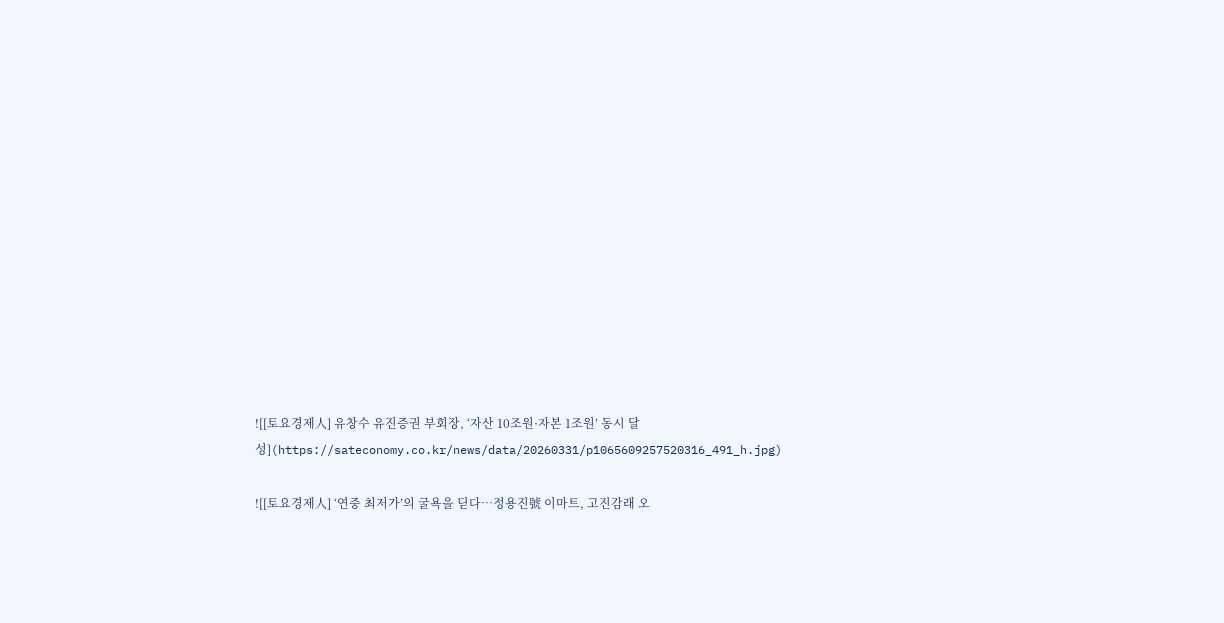![[토요경제人] 유창수 유진증권 부회장, ‘자산 10조원·자본 1조원’ 동시 달성](https://sateconomy.co.kr/news/data/20260331/p1065609257520316_491_h.jpg)

![[토요경제人] ‘연중 최저가’의 굴욕을 딛다…정용진號 이마트, 고진감래 오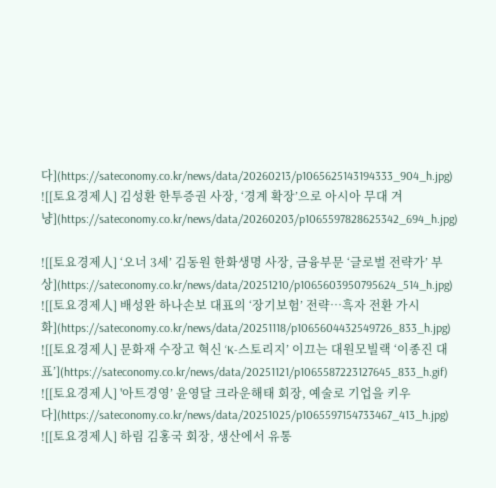다](https://sateconomy.co.kr/news/data/20260213/p1065625143194333_904_h.jpg)
![[토요경제人] 김성환 한투증권 사장, ‘경계 확장’으로 아시아 무대 겨냥](https://sateconomy.co.kr/news/data/20260203/p1065597828625342_694_h.jpg)

![[토요경제人] ‘오너 3세’ 김동원 한화생명 사장, 금융부문 ‘글로벌 전략가’ 부상](https://sateconomy.co.kr/news/data/20251210/p1065603950795624_514_h.jpg)
![[토요경제人] 배성완 하나손보 대표의 ‘장기보험’ 전략…흑자 전환 가시화](https://sateconomy.co.kr/news/data/20251118/p1065604432549726_833_h.jpg)
![[토요경제人] 문화재 수장고 혁신 ‘K-스토리지’ 이끄는 대원모빌랙 ‘이종진 대표’](https://sateconomy.co.kr/news/data/20251121/p1065587223127645_833_h.gif)
![[토요경제人] '아트경영’ 윤영달 크라운해태 회장, 예술로 기업을 키우다](https://sateconomy.co.kr/news/data/20251025/p1065597154733467_413_h.jpg)
![[토요경제人] 하림 김홍국 회장, 생산에서 유통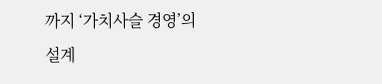까지 ‘가치사슬 경영’의 설계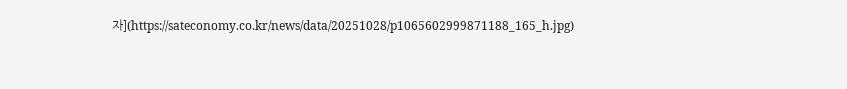자](https://sateconomy.co.kr/news/data/20251028/p1065602999871188_165_h.jpg)